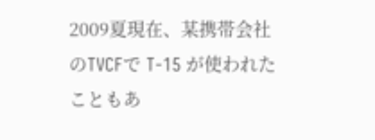2009夏現在、某携帯会社のTVCFで T-15 が使われたこともあ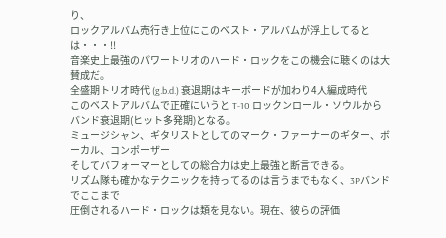り、
ロックアルバム売行き上位にこのベスト・アルバムが浮上してるとは・・・!!
音楽史上最強のパワートリオのハード・ロックをこの機会に聴くのは大賛成だ。
全盛期トリオ時代 (g.b.d.) 衰退期はキーボードが加わり4人編成時代
このベストアルバムで正確にいうと T-10 ロックンロール・ソウルから
バンド衰退期(ヒット多発期)となる。
ミュージシャン、ギタリストとしてのマーク・ファーナーのギター、ボーカル、コンポーザー
そしてバフォーマーとしての総合力は史上最強と断言できる。
リズム隊も確かなテクニックを持ってるのは言うまでもなく、3Pバンドでここまで
圧倒されるハード・ロックは類を見ない。現在、彼らの評価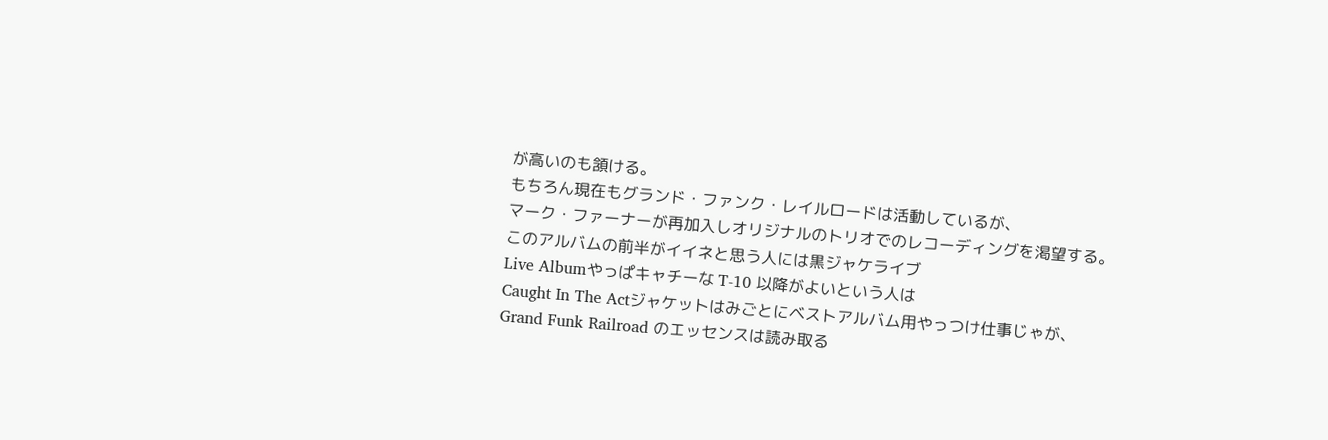が高いのも頷ける。
もちろん現在もグランド・ファンク・レイルロードは活動しているが、
マーク・ファーナーが再加入しオリジナルのトリオでのレコーディングを渇望する。
このアルバムの前半がイイネと思う人には黒ジャケライブ
Live Albumやっぱキャチーな T-10 以降がよいという人は
Caught In The Actジャケットはみごとにベストアルバム用やっつけ仕事じゃが、
Grand Funk Railroad のエッセンスは読み取る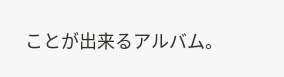ことが出来るアルバム。